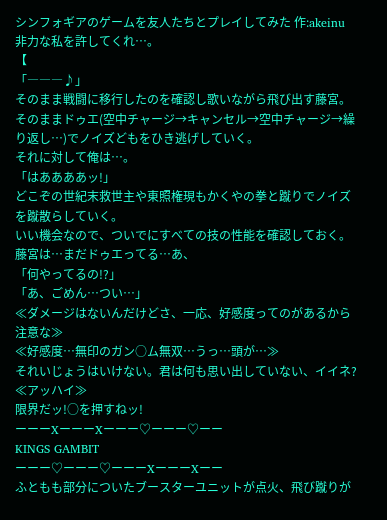シンフォギアのゲームを友人たちとプレイしてみた 作:akeinu
非力な私を許してくれ…。
【
「―――♪」
そのまま戦闘に移行したのを確認し歌いながら飛び出す藤宮。
そのままドゥエ(空中チャージ→キャンセル→空中チャージ→繰り返し…)でノイズどもをひき逃げしていく。
それに対して俺は…。
「はああああッ!」
どこぞの世紀末救世主や東照権現もかくやの拳と蹴りでノイズを蹴散らしていく。
いい機会なので、ついでにすべての技の性能を確認しておく。
藤宮は…まだドゥエってる…あ、
「何やってるの!?」
「あ、ごめん…つい…」
≪ダメージはないんだけどさ、一応、好感度ってのがあるから注意な≫
≪好感度…無印のガン○ム無双…うっ…頭が…≫
それいじょうはいけない。君は何も思い出していない、イイネ?
≪アッハイ≫
限界だッ!○を押すねッ!
ーーーXーーーXーーー♡ーーー♡ーー
KINGS GAMBIT
ーーー♡ーーー♡ーーーXーーーXーー
ふともも部分についたブースターユニットが点火、飛び蹴りが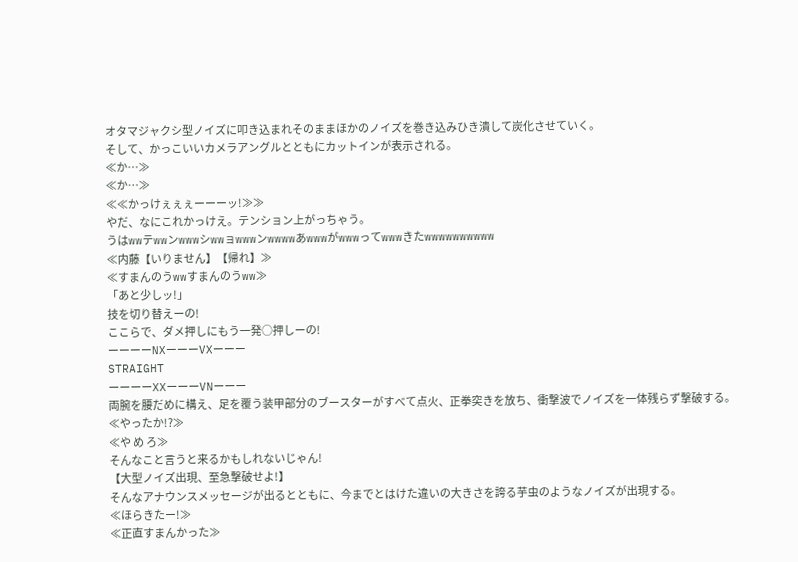オタマジャクシ型ノイズに叩き込まれそのままほかのノイズを巻き込みひき潰して炭化させていく。
そして、かっこいいカメラアングルとともにカットインが表示される。
≪か…≫
≪か…≫
≪≪かっけぇぇぇーーーッ!≫≫
やだ、なにこれかっけえ。テンション上がっちゃう。
うはwwテwwンwwwシwwョwwwンwwwwあwwwがwwwってwwwきたwwwwwwwwww
≪内藤【いりません】【帰れ】≫
≪すまんのうwwすまんのうww≫
「あと少しッ!」
技を切り替えーの!
ここらで、ダメ押しにもう一発○押しーの!
ーーーーNXーーーVXーーー
STRAIGHT
ーーーーXXーーーVNーーー
両腕を腰だめに構え、足を覆う装甲部分のブースターがすべて点火、正拳突きを放ち、衝撃波でノイズを一体残らず撃破する。
≪やったか!?≫
≪や め ろ≫
そんなこと言うと来るかもしれないじゃん!
【大型ノイズ出現、至急撃破せよ!】
そんなアナウンスメッセージが出るとともに、今までとはけた違いの大きさを誇る芋虫のようなノイズが出現する。
≪ほらきたー!≫
≪正直すまんかった≫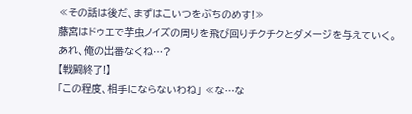≪その話は後だ、まずはこいつをぶちのめす!≫
藤宮はドゥエで芋虫ノイズの周りを飛び回りチクチクとダメージを与えていく。
あれ、俺の出番なくね…?
【戦闘終了!】
「この程度、相手にならないわね」 ≪な…な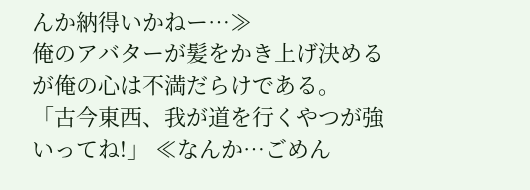んか納得いかねー…≫
俺のアバターが髪をかき上げ決めるが俺の心は不満だらけである。
「古今東西、我が道を行くやつが強いってね!」 ≪なんか…ごめん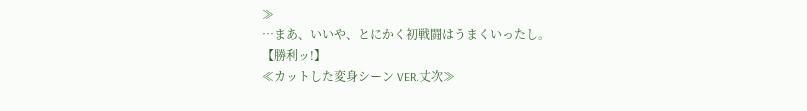≫
…まあ、いいや、とにかく初戦闘はうまくいったし。
【勝利ッ!】
≪カットした変身シーン VER.丈次≫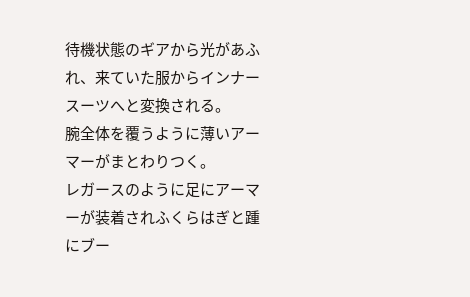待機状態のギアから光があふれ、来ていた服からインナースーツへと変換される。
腕全体を覆うように薄いアーマーがまとわりつく。
レガースのように足にアーマーが装着されふくらはぎと踵にブー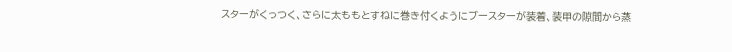スターがくっつく、さらに太ももとすねに巻き付くようにブースターが装着、装甲の隙間から蒸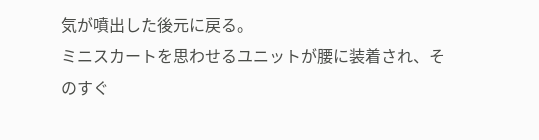気が噴出した後元に戻る。
ミニスカートを思わせるユニットが腰に装着され、そのすぐ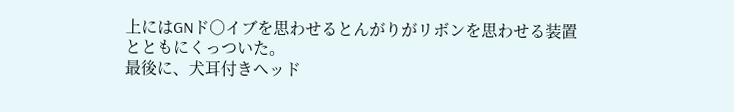上にはGNド○イブを思わせるとんがりがリボンを思わせる装置とともにくっついた。
最後に、犬耳付きヘッド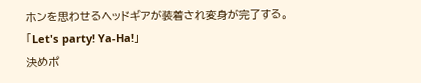ホンを思わせるヘッドギアが装着され変身が完了する。
「Let's party! Ya-Ha!」
決めポ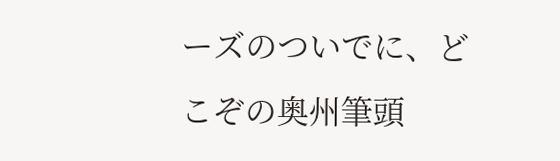ーズのついでに、どこぞの奥州筆頭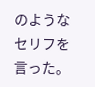のようなセリフを言った。